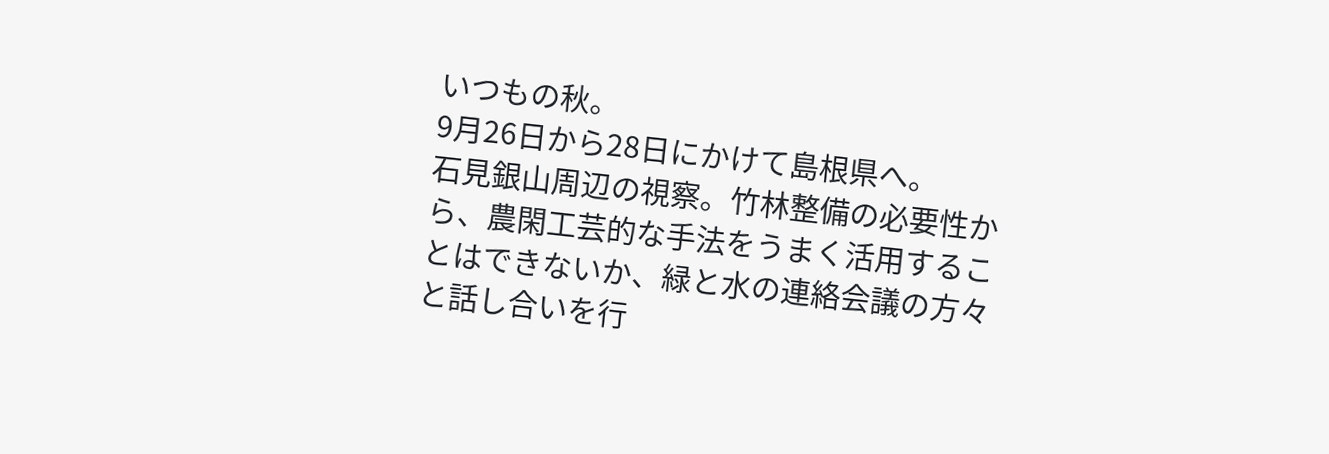いつもの秋。
9月26日から28日にかけて島根県へ。
石見銀山周辺の視察。竹林整備の必要性から、農閑工芸的な手法をうまく活用することはできないか、緑と水の連絡会議の方々と話し合いを行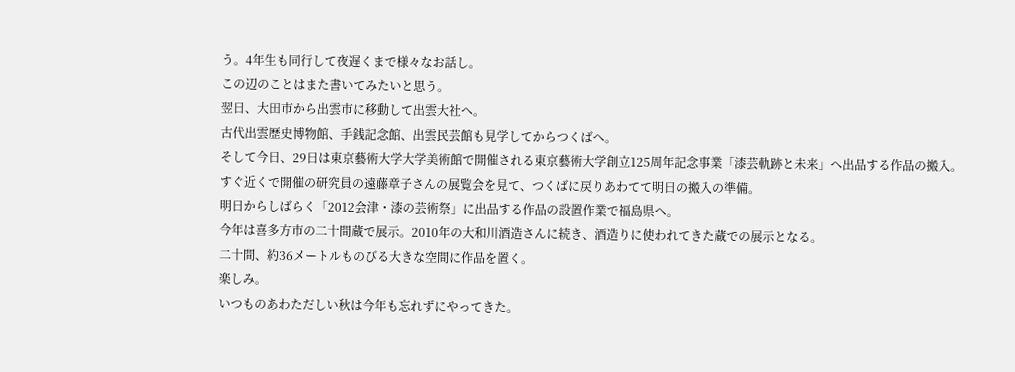う。4年生も同行して夜遅くまで様々なお話し。
この辺のことはまた書いてみたいと思う。
翌日、大田市から出雲市に移動して出雲大社へ。
古代出雲歴史博物館、手銭記念館、出雲民芸館も見学してからつくばへ。
そして今日、29日は東京藝術大学大学美術館で開催される東京藝術大学創立125周年記念事業「漆芸軌跡と未来」へ出品する作品の搬入。
すぐ近くで開催の研究員の遠藤章子さんの展覧会を見て、つくばに戻りあわてて明日の搬入の準備。
明日からしばらく「2012会津・漆の芸術祭」に出品する作品の設置作業で福島県へ。
今年は喜多方市の二十間蔵で展示。2010年の大和川酒造さんに続き、酒造りに使われてきた蔵での展示となる。
二十間、約36メートルものびる大きな空間に作品を置く。
楽しみ。
いつものあわただしい秋は今年も忘れずにやってきた。